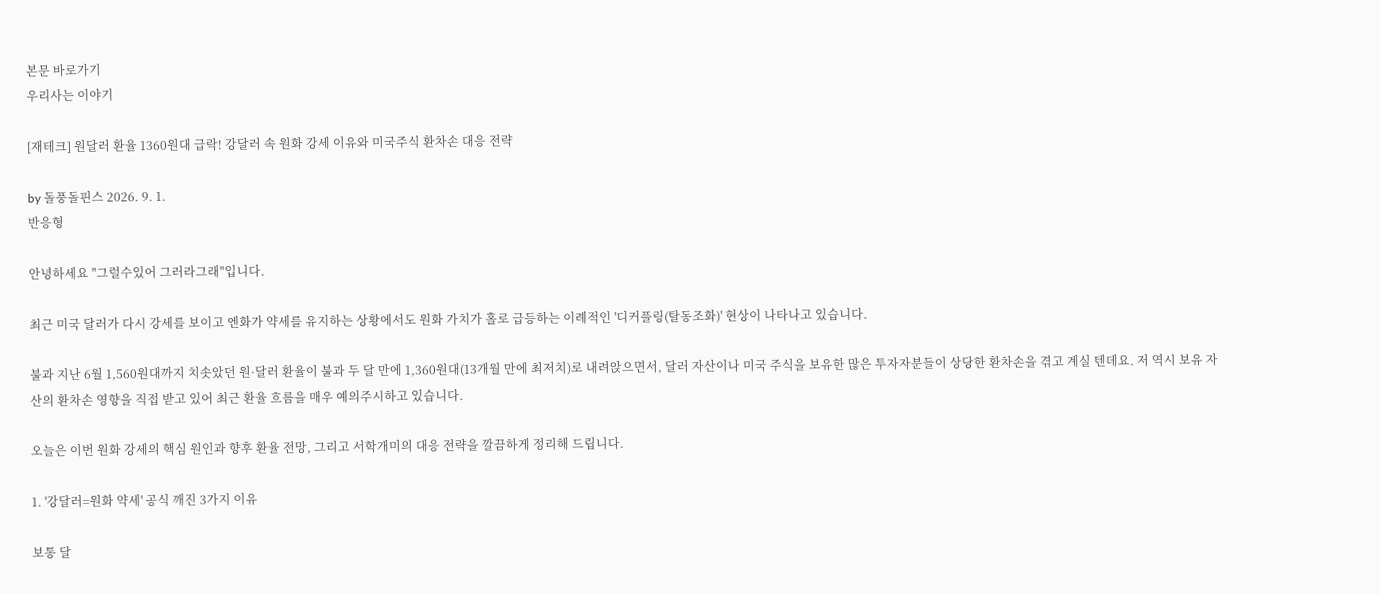본문 바로가기
우리사는 이야기

[재테크] 원달러 환율 1360원대 급락! 강달러 속 원화 강세 이유와 미국주식 환차손 대응 전략

by 돌풍돌핀스 2026. 9. 1.
반응형

안녕하세요 "그럴수있어 그러라그래"입니다.

최근 미국 달러가 다시 강세를 보이고 엔화가 약세를 유지하는 상황에서도 원화 가치가 홀로 급등하는 이례적인 '디커플링(탈동조화)' 현상이 나타나고 있습니다.

불과 지난 6월 1,560원대까지 치솟았던 원·달러 환율이 불과 두 달 만에 1,360원대(13개월 만에 최저치)로 내려앉으면서, 달러 자산이나 미국 주식을 보유한 많은 투자자분들이 상당한 환차손을 겪고 계실 텐데요. 저 역시 보유 자산의 환차손 영향을 직접 받고 있어 최근 환율 흐름을 매우 예의주시하고 있습니다.

오늘은 이번 원화 강세의 핵심 원인과 향후 환율 전망, 그리고 서학개미의 대응 전략을 깔끔하게 정리해 드립니다.

1. '강달러=원화 약세' 공식 깨진 3가지 이유

보통 달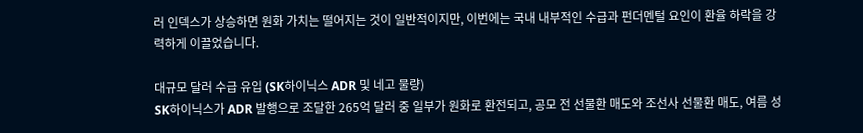러 인덱스가 상승하면 원화 가치는 떨어지는 것이 일반적이지만, 이번에는 국내 내부적인 수급과 펀더멘털 요인이 환율 하락을 강력하게 이끌었습니다.

대규모 달러 수급 유입 (SK하이닉스 ADR 및 네고 물량)
SK하이닉스가 ADR 발행으로 조달한 265억 달러 중 일부가 원화로 환전되고, 공모 전 선물환 매도와 조선사 선물환 매도, 여름 성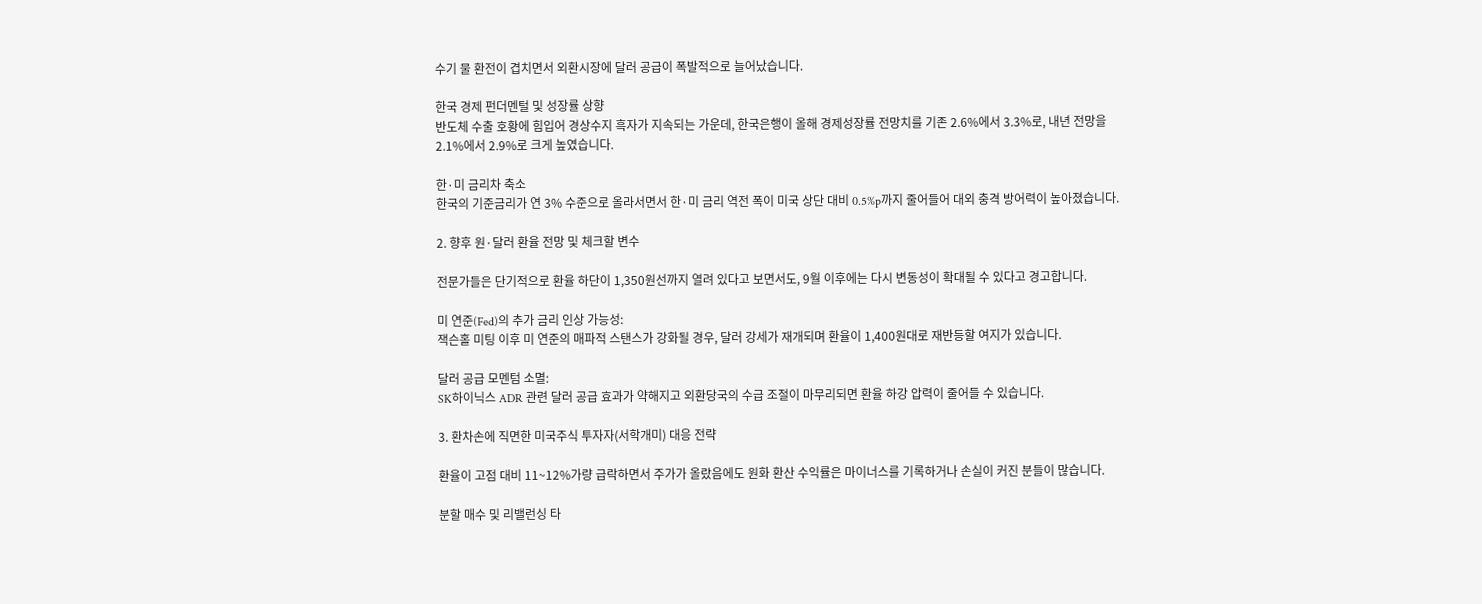수기 물 환전이 겹치면서 외환시장에 달러 공급이 폭발적으로 늘어났습니다.

한국 경제 펀더멘털 및 성장률 상향
반도체 수출 호황에 힘입어 경상수지 흑자가 지속되는 가운데, 한국은행이 올해 경제성장률 전망치를 기존 2.6%에서 3.3%로, 내년 전망을 2.1%에서 2.9%로 크게 높였습니다.

한·미 금리차 축소
한국의 기준금리가 연 3% 수준으로 올라서면서 한·미 금리 역전 폭이 미국 상단 대비 0.5%p까지 줄어들어 대외 충격 방어력이 높아졌습니다.

2. 향후 원·달러 환율 전망 및 체크할 변수

전문가들은 단기적으로 환율 하단이 1,350원선까지 열려 있다고 보면서도, 9월 이후에는 다시 변동성이 확대될 수 있다고 경고합니다.

미 연준(Fed)의 추가 금리 인상 가능성:
잭슨홀 미팅 이후 미 연준의 매파적 스탠스가 강화될 경우, 달러 강세가 재개되며 환율이 1,400원대로 재반등할 여지가 있습니다.

달러 공급 모멘텀 소멸:
SK하이닉스 ADR 관련 달러 공급 효과가 약해지고 외환당국의 수급 조절이 마무리되면 환율 하강 압력이 줄어들 수 있습니다.

3. 환차손에 직면한 미국주식 투자자(서학개미) 대응 전략

환율이 고점 대비 11~12%가량 급락하면서 주가가 올랐음에도 원화 환산 수익률은 마이너스를 기록하거나 손실이 커진 분들이 많습니다.

분할 매수 및 리밸런싱 타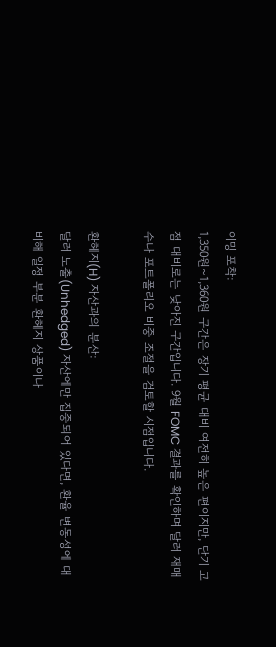이밍 포착:
1,350원~1,360원 구간은 장기 평균 대비 여전히 높은 편이지만, 단기 고점 대비로는 낮아진 구간입니다. 9월 FOMC 결과를 확인하며 달러 재매수나 포트폴리오 비중 조절을 검토할 시점입니다.

환헤지(H) 자산과의 분산:
달러 노출(Unhedged) 자산에만 집중되어 있다면, 환율 변동성에 대비해 일정 부분 환헤지 상품이나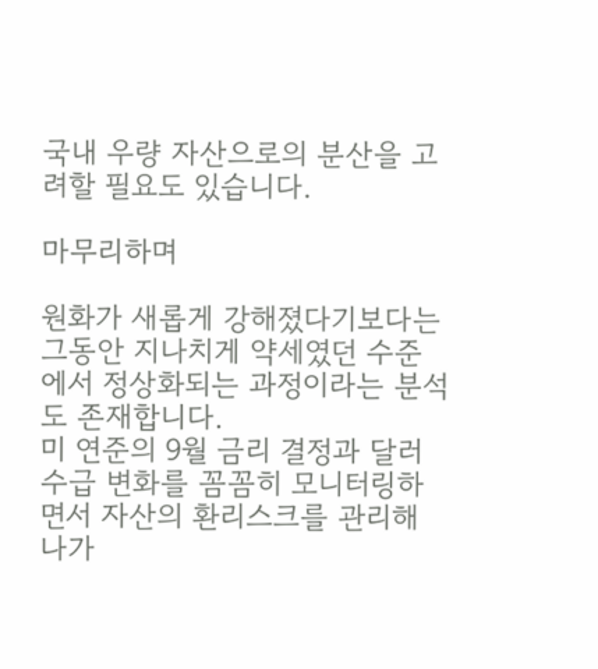국내 우량 자산으로의 분산을 고려할 필요도 있습니다.

마무리하며

원화가 새롭게 강해졌다기보다는 그동안 지나치게 약세였던 수준에서 정상화되는 과정이라는 분석도 존재합니다.
미 연준의 9월 금리 결정과 달러 수급 변화를 꼼꼼히 모니터링하면서 자산의 환리스크를 관리해 나가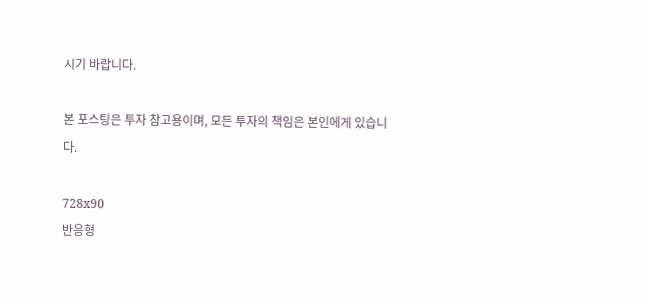시기 바랍니다.

본 포스팅은 투자 참고용이며, 모든 투자의 책임은 본인에게 있습니다.

728x90
반응형